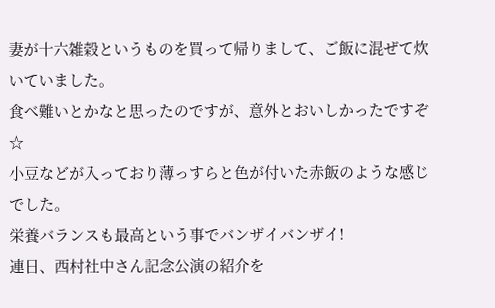妻が十六雑穀というものを買って帰りまして、ご飯に混ぜて炊いていました。
食べ難いとかなと思ったのですが、意外とおいしかったですぞ☆
小豆などが入っており薄っすらと色が付いた赤飯のような感じでした。
栄養バランスも最高という事でバンザイバンザイ!
連日、西村社中さん記念公演の紹介を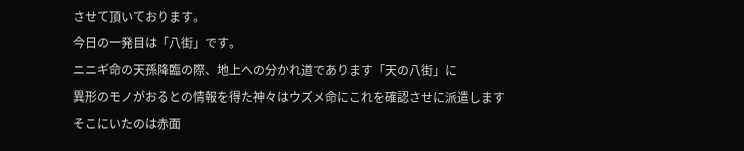させて頂いております。
今日の一発目は「八街」です。
ニニギ命の天孫降臨の際、地上への分かれ道であります「天の八街」に
異形のモノがおるとの情報を得た神々はウズメ命にこれを確認させに派遣します
そこにいたのは赤面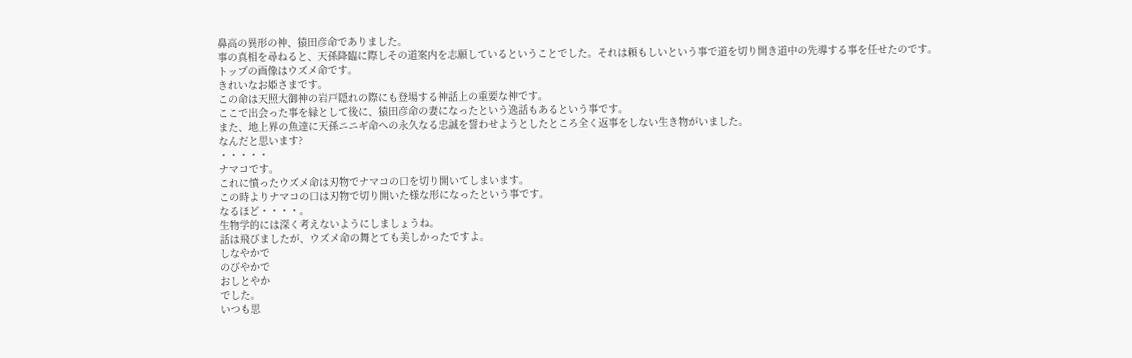鼻高の異形の神、猿田彦命でありました。
事の真相を尋ねると、天孫降臨に際しその道案内を志願しているということでした。それは頼もしいという事で道を切り開き道中の先導する事を任せたのです。
トップの画像はウズメ命です。
きれいなお姫さまです。
この命は天照大御神の岩戸隠れの際にも登場する神話上の重要な神です。
ここで出会った事を縁として後に、猿田彦命の妻になったという逸話もあるという事です。
また、地上界の魚達に天孫ニニギ命への永久なる忠誠を誓わせようとしたところ全く返事をしない生き物がいました。
なんだと思います?
・・・・・
ナマコです。
これに憤ったウズメ命は刃物でナマコの口を切り開いてしまいます。
この時よりナマコの口は刃物で切り開いた様な形になったという事です。
なるほど・・・・。
生物学的には深く考えないようにしましょうね。
話は飛びましたが、ウズメ命の舞とても美しかったですよ。
しなやかで
のびやかで
おしとやか
でした。
いつも思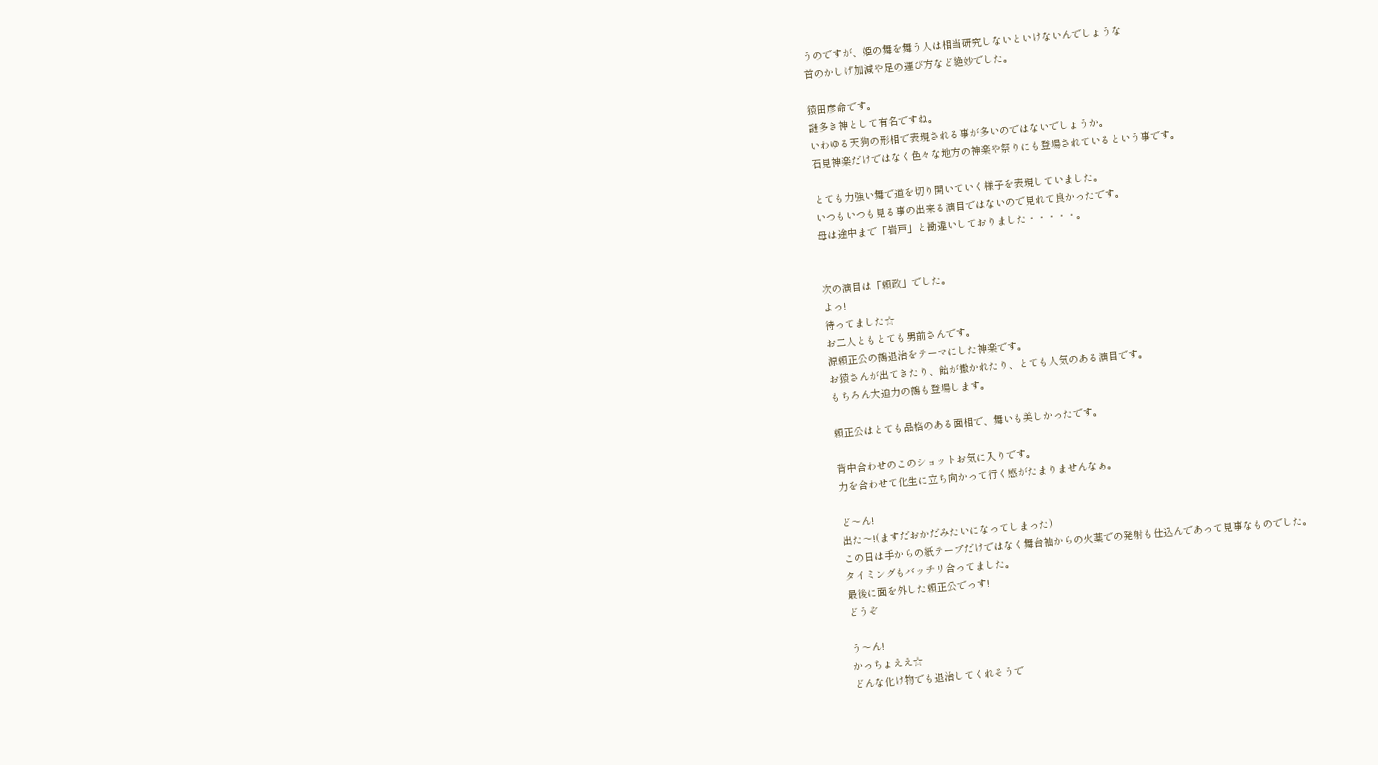うのですが、姫の舞を舞う人は相当研究しないといけないんでしょうな
首のかしげ加減や足の運び方など絶妙でした。

猿田彦命です。
謎多き神として有名ですね。
いわゆる天狗の形相で表現される事が多いのではないでしょうか。
石見神楽だけではなく色々な地方の神楽や祭りにも登場されているという事です。

とても力強い舞で道を切り開いていく様子を表現していました。
いつもいつも見る事の出来る演目ではないので見れて良かったです。
母は途中まで「岩戸」と勘違いしておりました・・・・・。


次の演目は「頼政」でした。
よっ!
待ってました☆
お二人ともとても男前さんです。
源頼正公の鵺退治をテーマにした神楽です。
お猿さんが出てきたり、飴が撒かれたり、とても人気のある演目です。
もちろん大迫力の鵺も登場します。

頼正公はとても品格のある面相で、舞いも美しかったです。

背中合わせのこのショットお気に入りです。
力を合わせて化生に立ち向かって行く感がたまりませんなぁ。

ど〜ん!
出た〜!(ますだおかだみたいになってしまった)
この日は手からの紙テープだけではなく舞台袖からの火薬での発射も仕込んであって見事なものでした。
タイミングもバッチリ合ってました。
最後に面を外した頼正公でっす!
どうぞ

う〜ん!
かっちょええ☆
どんな化け物でも退治してくれそうで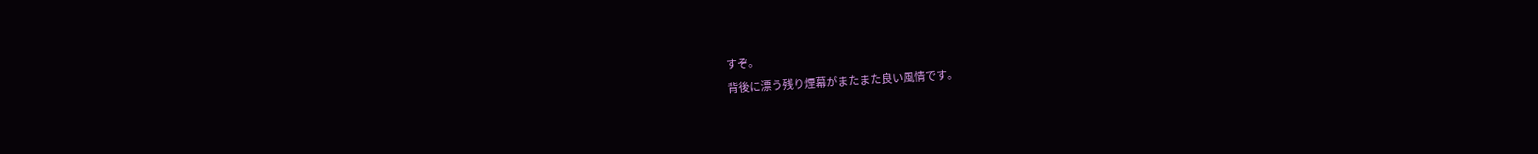すぞ。
背後に漂う残り煙幕がまたまた良い風情です。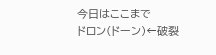今日はここまで
ドロン(ドーン)←破裂